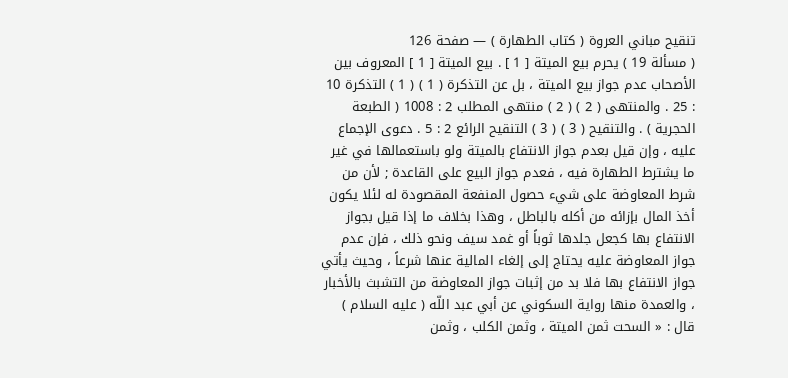تنقيح مباني العروة ( كتاب الطهارة ) — صفحة 126
( مسألة 19 ) يحرم بيع الميتة [ 1 ] . بيع الميتة [ 1 ] المعروف بين الأصحاب عدم جواز بيع الميتة ، بل عن التذكرة ( 1 ) ( 1 ) التذكرة 10 : 25 . والمنتهى ( 2 ) ( 2 ) منتهى المطلب 2 : 1008 ( الطبعة الحجرية ) . والتنقيح ( 3 ) ( 3 ) التنقيح الرائع 2 : 5 . دعوى الإجماع عليه ، وإن قيل بعدم جواز الانتفاع بالميتة ولو باستعمالها في غير ما يشترط الطهارة فيه ، فعدم جواز البيع على القاعدة ; لأن من شرط المعاوضة على شيء حصول المنفعة المقصودة له لئلا يكون أخذ المال بإزائه من أكله بالباطل ، وهذا بخلاف ما إذا قيل بجواز الانتفاع بها كجعل جلدها ثوباً أو غمد سيف ونحو ذلك ، فإن عدم جواز المعاوضة عليه يحتاج إلى إلغاء المالية عنها شرعاً ، وحيث يأتي جواز الانتفاع بها فلا بد من إثبات جواز المعاوضة من التشبث بالأخبار ، والعمدة منها رواية السكوني عن أبي عبد اللّه ( عليه السلام ) قال : « السحت ثمن الميتة ، وثمن الكلب ، وثمن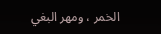الخمر ، ومهر البغي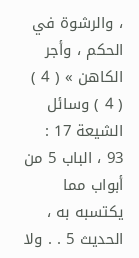، والرشوة في الحكم ، وأجر الكاهن » ( 4 ) ( 4 ) وسائل الشيعة 17 : 93 ، الباب 5 من أبواب مما يكتسبه به ، الحديث 5 . . ولا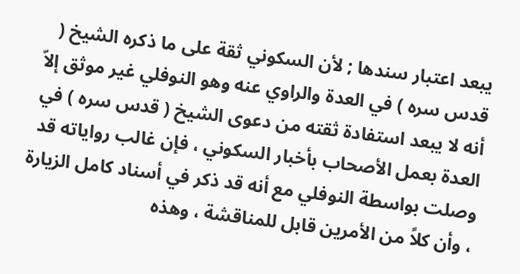يبعد اعتبار سندها ; لأن السكوني ثقة على ما ذكره الشيخ ( قدس سره ) في العدة والراوي عنه وهو النوفلي غير موثق إلاّ أنه لا يبعد استفادة ثقته من دعوى الشيخ ( قدس سره ) في العدة بعمل الأصحاب بأخبار السكوني ، فإن غالب رواياته قد وصلت بواسطة النوفلي مع أنه قد ذكر في أسناد كامل الزيارة ، وأن كلاً من الأمرين قابل للمناقشة ، وهذه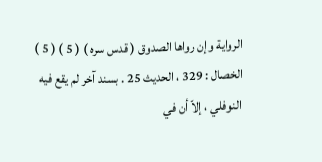الرواية وإن رواها الصدوق ( قدس سره ) ( 5 ) ( 5 ) الخصال : 329 ، الحديث 25 . بسند آخر لم يقع فيه النوفلي ، إلاّ أن في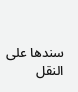سندها على النقل